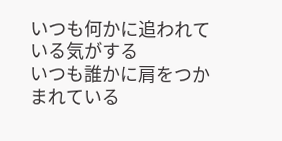いつも何かに追われている気がする
いつも誰かに肩をつかまれている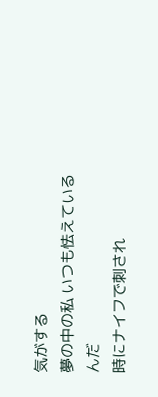気がする
夢の中の私 いつも怯えているんだ
時にナイフで刺され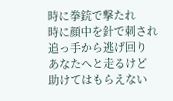時に拳銃で撃たれ
時に顔中を針で刺され
追っ手から逃げ回り あなたへと走るけど
助けてはもらえない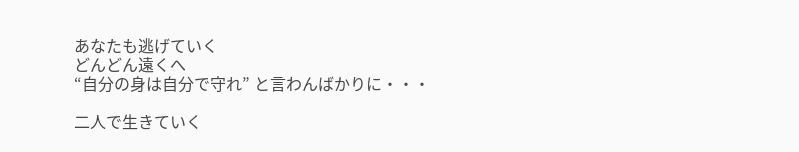あなたも逃げていく
どんどん遠くへ
“自分の身は自分で守れ” と言わんばかりに・・・

二人で生きていく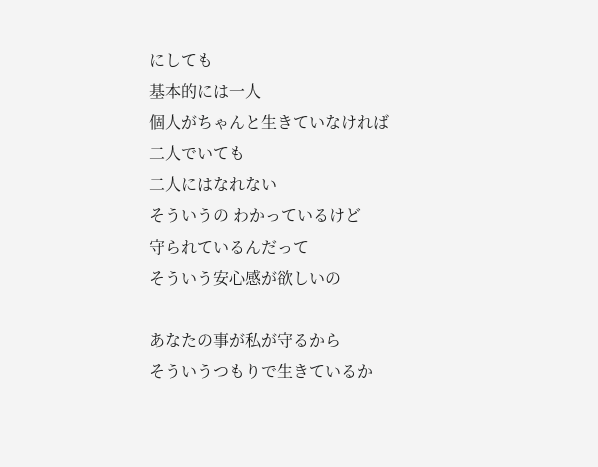にしても
基本的には一人
個人がちゃんと生きていなければ
二人でいても
二人にはなれない
そういうの わかっているけど
守られているんだって
そういう安心感が欲しいの

あなたの事が私が守るから
そういうつもりで生きているか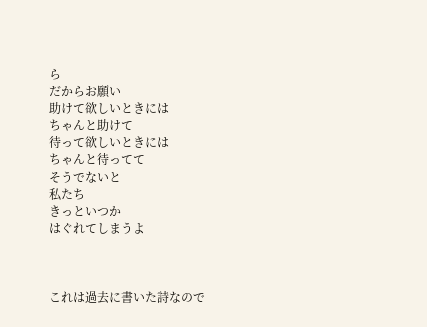ら
だからお願い
助けて欲しいときには
ちゃんと助けて
待って欲しいときには
ちゃんと待ってて
そうでないと
私たち
きっといつか
はぐれてしまうよ



これは過去に書いた詩なので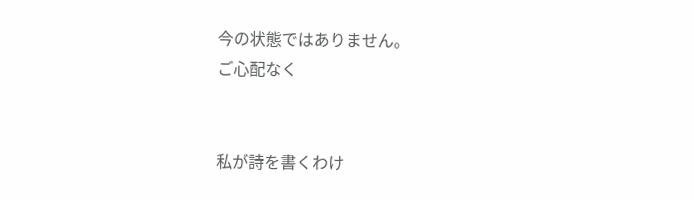今の状態ではありません。
ご心配なく


私が詩を書くわけ